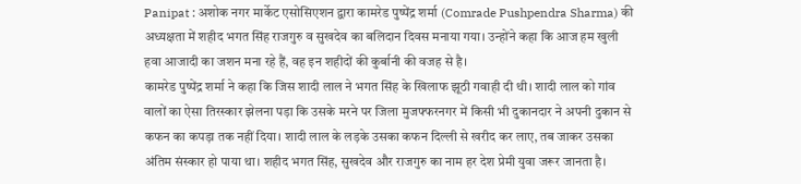Panipat : अशोक नगर मार्केट एसोसिएशन द्वारा कामरेड पुष्पेंद्र शर्मा (Comrade Pushpendra Sharma) की अध्यक्षता में शहीद भगत सिंह राजगुरु व सुखदेव का बलिदान दिवस मनाया गया। उन्होंने कहा कि आज हम खुली हवा आजादी का जशन मना रहे हैं, वह इन शहीदों की कुर्बानी की वजह से है।
कामरेड पुष्पेंद्र शर्मा ने कहा कि जिस शादी लाल ने भगत सिंह के खिलाफ झूठी गवाही दी थी। शादी लाल को गांव वालों का ऐसा तिरस्कार झेलना पड़ा कि उसके मरने पर जिला मुजफ्फरनगर में किसी भी दुकानदार ने अपनी दुकान से कफन का कपड़ा तक नहीं दिया। शादी लाल के लड़के उसका कफन दिल्ली से खरीद कर लाए, तब जाकर उसका अंतिम संस्कार हो पाया था। शहीद भगत सिंह, सुखदेव और राजगुरु का नाम हर देश प्रेमी युवा जरूर जानता है।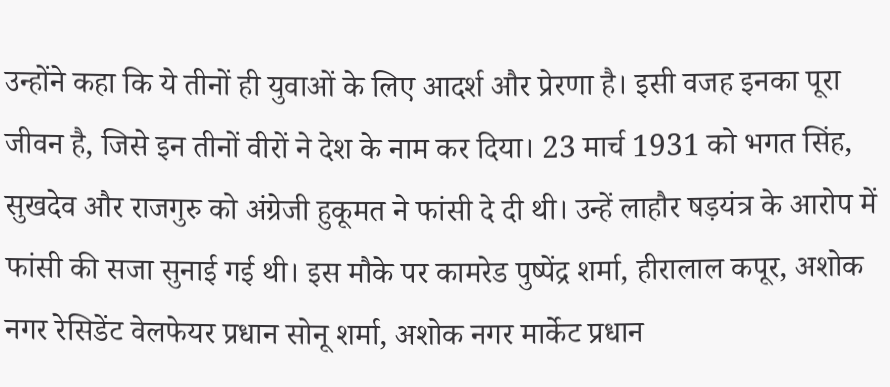उन्होंने कहा कि ये तीनों ही युवाओं के लिए आदर्श और प्रेरणा है। इसी वजह इनका पूरा जीवन है, जिसे इन तीनों वीरों ने देश के नाम कर दिया। 23 मार्च 1931 को भगत सिंह, सुखदेव और राजगुरु को अंग्रेजी हुकूमत ने फांसी दे दी थी। उन्हें लाहौर षड़यंत्र के आरोप में फांसी की सजा सुनाई गई थी। इस मौके पर कामरेड पुष्पेंद्र शर्मा, हीरालाल कपूर, अशोक नगर रेसिडेंट वेलफेयर प्रधान सोनू शर्मा, अशोक नगर मार्केट प्रधान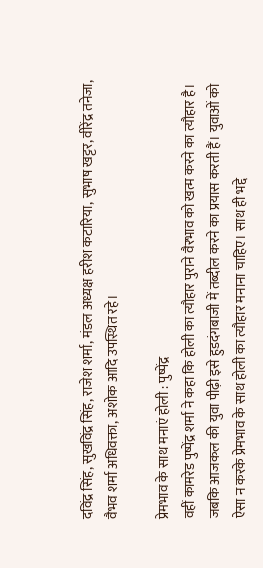दविंद्र सिंह, सुखविंद्र सिंह, राजेश शर्मा, मंडल अध्यक्ष हरीश कटारिया, सुभाष खट्टर, वीरेंद्र तनेजा, वैभव शर्मा अधिवक्ता, अशोक आदि उपस्थित रहे।

प्रेमभाव के साथ मनाएं होली : पुष्पेंद्र
वहीं कामरेड पुष्पेंद्र शर्मा ने कहा कि होली का त्यौहार पुराने वैरभाव को खत्म करने का त्यौहार है। जबकि आजकल की युवा पीढ़ी इसे हुडदंगबाजी में तब्दील करने का प्रयास करती हैं। युवाओं को ऐसा न करके प्रेमभाव के साथ होली का त्यौहार मनाना चाहिए। साथ ही भद्दे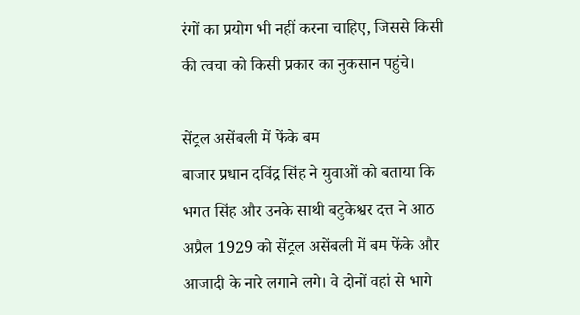रंगों का प्रयोग भी नहीं करना चाहिए, जिससे किसी की त्वचा को किसी प्रकार का नुकसान पहुंचे।

सेंट्रल असेंबली में फेंके बम
बाजार प्रधान दविंद्र सिंह ने युवाओं को बताया कि भगत सिंह और उनके साथी बटुकेश्वर दत्त ने आठ अप्रैल 1929 को सेंट्रल असेंबली में बम फेंके और आजादी के नारे लगाने लगे। वे दोनों वहां से भागे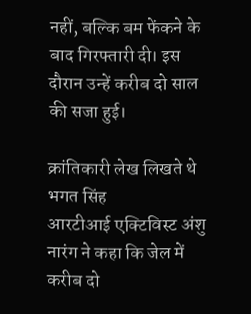नहीं, बल्कि बम फेंकने के बाद गिरफ्तारी दी। इस दौरान उन्हें करीब दो साल की सजा हुई।

क्रांतिकारी लेख लिखते थे भगत सिंह
आरटीआई एक्टिविस्ट अंशु नारंग ने कहा कि जेल में करीब दो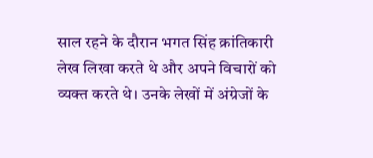साल रहने के दौरान भगत सिंह क्रांतिकारी लेख लिखा करते थे और अपने विचारों को व्यक्त करते थे। उनके लेखों में अंग्रेजों के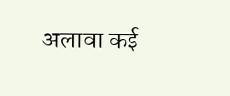अलावा कई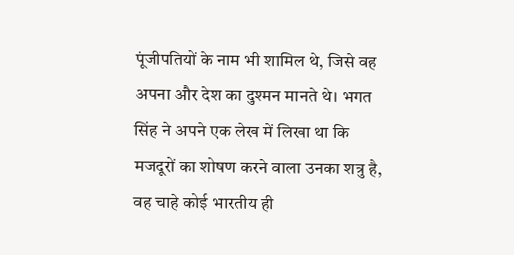पूंजीपतियों के नाम भी शामिल थे, जिसे वह अपना और देश का दुश्मन मानते थे। भगत सिंह ने अपने एक लेख में लिखा था कि मजदूरों का शोषण करने वाला उनका शत्रु है, वह चाहे कोई भारतीय ही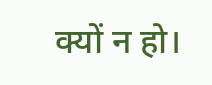क्यों न हो।